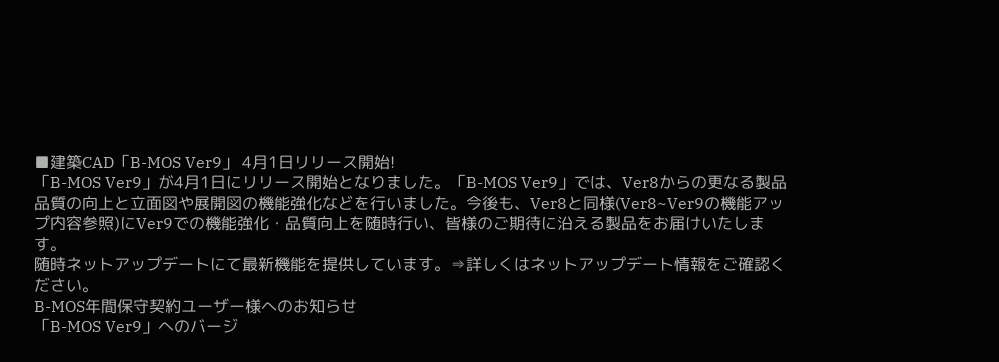■建築CAD「B-MOS Ver9」 4月1日リリース開始!
「B-MOS Ver9」が4月1日にリリース開始となりました。「B-MOS Ver9」では、Ver8からの更なる製品品質の向上と立面図や展開図の機能強化などを行いました。今後も、Ver8と同様(Ver8~Ver9の機能アップ内容参照)にVer9での機能強化・品質向上を随時行い、皆様のご期待に沿える製品をお届けいたします。
随時ネットアップデートにて最新機能を提供しています。⇒詳しくはネットアップデート情報をご確認ください。
B-MOS年間保守契約ユーザー様へのお知らせ
「B-MOS Ver9」へのバージ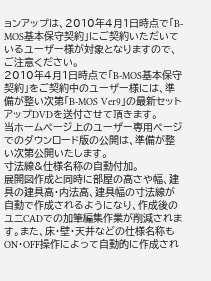ョンアップは、2010年4月1日時点で「B-MOS基本保守契約」にご契約いただいているユーザー様が対象となりますので、ご注意ください。
2010年4月1日時点で「B-MOS基本保守契約」をご契約中のユーザー様には、準備が整い次第「B-MOS Ver9」の最新セットアップDVDを送付させて頂きます。
当ホームページ上のユーザー専用ページでのダウンロード版の公開は、準備が整い次第公開いたします。
寸法線&仕様名称の自動付加。
展開図作成と同時に部屋の高さや幅、建具の建具高・内法高、建具幅の寸法線が自動で作成されるようになり、作成後のユニCADでの加筆編集作業が削減されます。また、床・壁・天井などの仕様名称もON・OFF操作によって自動的に作成され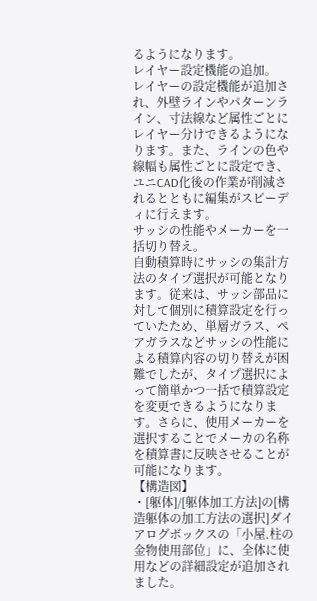るようになります。
レイヤー設定機能の追加。
レイヤーの設定機能が追加され、外壁ラインやパターンライン、寸法線など属性ごとにレイヤー分けできるようになります。また、ラインの色や線幅も属性ごとに設定でき、ユニCAD化後の作業が削減されるとともに編集がスピーディに行えます。
サッシの性能やメーカーを一括切り替え。
自動積算時にサッシの集計方法のタイプ選択が可能となります。従来は、サッシ部品に対して個別に積算設定を行っていたため、単層ガラス、ペアガラスなどサッシの性能による積算内容の切り替えが困難でしたが、タイプ選択によって簡単かつ一括で積算設定を変更できるようになります。さらに、使用メーカーを選択することでメーカの名称を積算書に反映させることが可能になります。
【構造図】
・[躯体]/[躯体加工方法]の[構造躯体の加工方法の選択]ダイアログボックスの「小屋.柱の金物使用部位」に、全体に使用などの詳細設定が追加されました。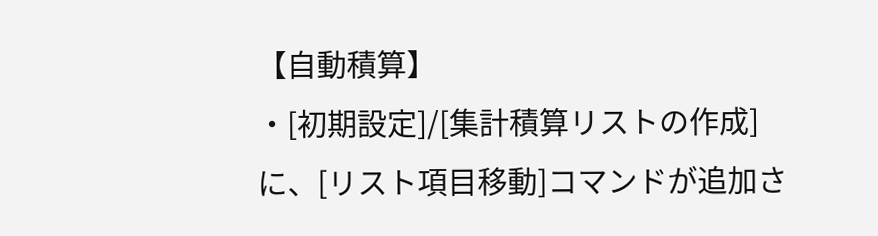【自動積算】
・[初期設定]/[集計積算リストの作成]に、[リスト項目移動]コマンドが追加さ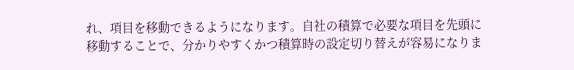れ、項目を移動できるようになります。自社の積算で必要な項目を先頭に移動することで、分かりやすくかつ積算時の設定切り替えが容易になりま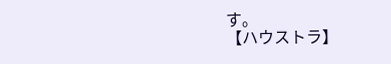す。
【ハウストラ】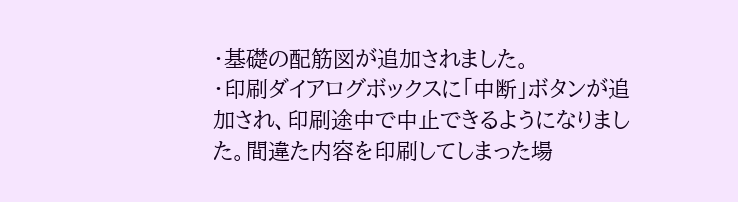・基礎の配筋図が追加されました。
・印刷ダイアログボックスに「中断」ボタンが追加され、印刷途中で中止できるようになりました。間違た内容を印刷してしまった場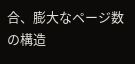合、膨大なページ数の構造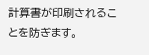計算書が印刷されることを防ぎます。